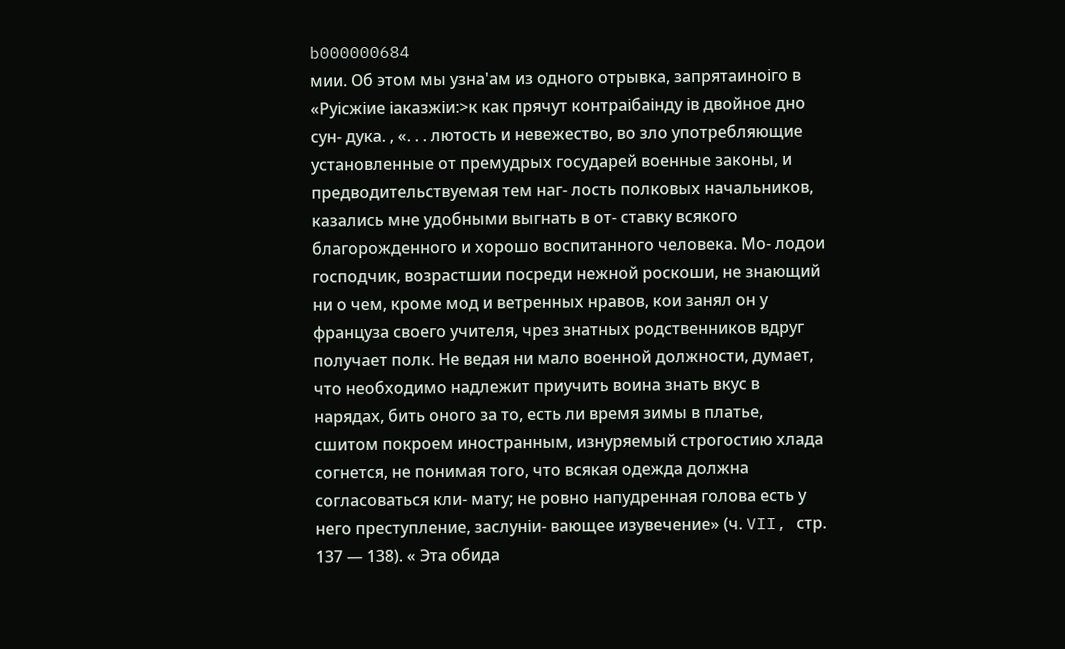b000000684
мии. Об этом мы узна'ам из одного отрывка, запрятаиноіго в «Руісжіие іаказжіи:>к как прячут контраібаінду ів двойное дно сун- дука. , «. . . лютость и невежество, во зло употребляющие установленные от премудрых государей военные законы, и предводительствуемая тем наг- лость полковых начальников, казались мне удобными выгнать в от- ставку всякого благорожденного и хорошо воспитанного человека. Мо- лодои господчик, возрастшии посреди нежной роскоши, не знающий ни о чем, кроме мод и ветренных нравов, кои занял он у француза своего учителя, чрез знатных родственников вдруг получает полк. Не ведая ни мало военной должности, думает, что необходимо надлежит приучить воина знать вкус в нарядах, бить оного за то, есть ли время зимы в платье, сшитом покроем иностранным, изнуряемый строгостию хлада согнется, не понимая того, что всякая одежда должна согласоваться кли- мату; не ровно напудренная голова есть у него преступление, заслуніи- вающее изувечение» (ч. VII, стр. 137 — 138). « Эта обида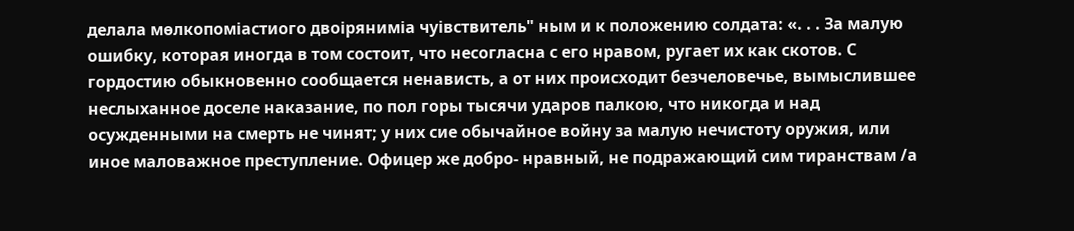делала мѳлкопоміастиого двоіряниміа чуівствитель" ным и к положению солдата: «. . . За малую ошибку, которая иногда в том состоит, что несогласна с его нравом, ругает их как скотов. С гордостию обыкновенно сообщается ненависть, а от них происходит безчеловечье, вымыслившее неслыханное доселе наказание, по пол горы тысячи ударов палкою, что никогда и над осужденными на смерть не чинят; у них сие обычайное войну за малую нечистоту оружия, или иное маловажное преступление. Офицер же добро- нравный, не подражающий сим тиранствам /а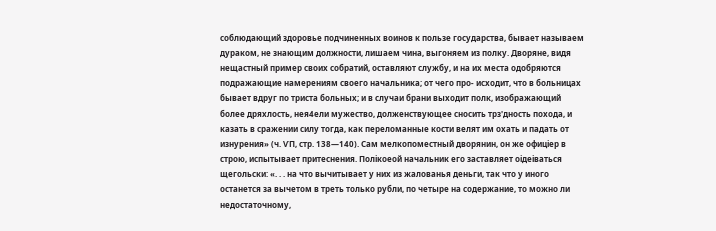соблюдающий здоровье подчиненных воинов к пользе государства, бывает называем дураком, не знающим должности, лишаем чина, выгоняем из полку. Дворяне, видя нещастный пример своих собратий, оставляют службу, и на их места одобряются подражающие намерениям своего начальника; от чего про- исходит, что в больницах бывает вдруг по триста больных; и в случаи брани выходит полк, изображающий более дряхлость, нея4ели мужество, долженствующее сносить трз'дность похода, и казать в сражении силу тогда, как переломанные кости велят им охать и падать от изнурения» (ч. ѴП, стр. 138—140). Сам мелкопоместный дворянин, он же офиціер в строю, испытывает притеснения. Полікоеой начальник его заставляет оідеіваться щегольски: «. . . на что вычитывает у них из жалованья деньги, так что у иного останется за вычетом в треть только рубли, по четыре на содержание, то можно ли недостаточному,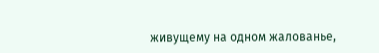живущему на одном жалованье,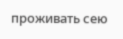проживать сею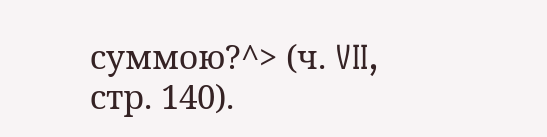суммою?^> (ч. VII, стр. 140).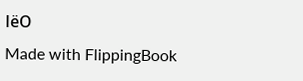ІёО
Made with FlippingBook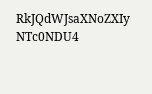RkJQdWJsaXNoZXIy NTc0NDU4